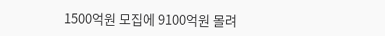1500억원 모집에 9100억원 몰려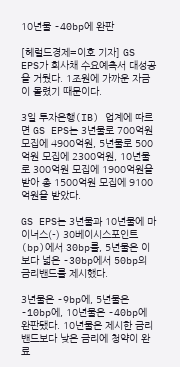10년물 -40bp에 완판

[헤럴드경제=이호 기자] GS EPS가 회사채 수요예측서 대성공을 거뒀다. 1조원에 가까운 자금이 몰렸기 때문이다.

3일 투자은행(IB) 업계에 따르면 GS EPS는 3년물로 700억원 모집에 4900억원, 5년물로 500억원 모집에 2300억원, 10년물로 300억원 모집에 1900억원을 받아 총 1500억원 모집에 9100억원을 받았다.

GS EPS는 3년물과 10년물에 마이너스(-) 30베이시스포인트(bp)에서 30bp를, 5년물은 이보다 넓은 -30bp에서 50bp의 금리밴드를 제시했다.

3년물은 -9bp에, 5년물은 -10bp에, 10년물은 -40bp에 완판됐다. 10년물은 제시한 금리밴드보다 낮은 금리에 청약이 완료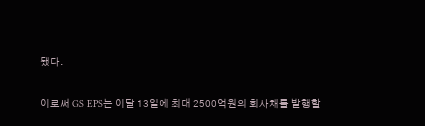됐다.

이로써 GS EPS는 이달 13일에 최대 2500억원의 회사채를 발행할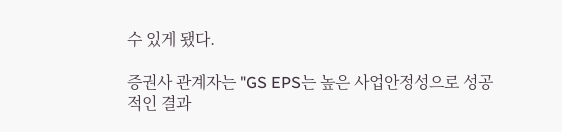수 있게 됐다.

증권사 관계자는 "GS EPS는 높은 사업안정성으로 성공적인 결과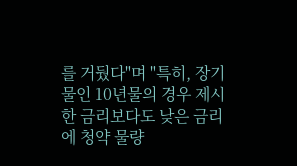를 거뒀다"며 "특히, 장기물인 10년물의 경우 제시한 금리보다도 낮은 금리에 청약 물량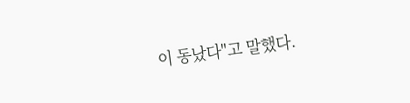이 동났다"고 말했다.